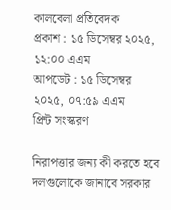কালবেলা প্রতিবেদক
প্রকাশ : ১৫ ডিসেম্বর ২০২৫, ১২:০০ এএম
আপডেট : ১৫ ডিসেম্বর ২০২৫, ০৭:৫৯ এএম
প্রিন্ট সংস্করণ

নিরাপত্তার জন্য কী করতে হবে দলগুলোকে জানাবে সরকার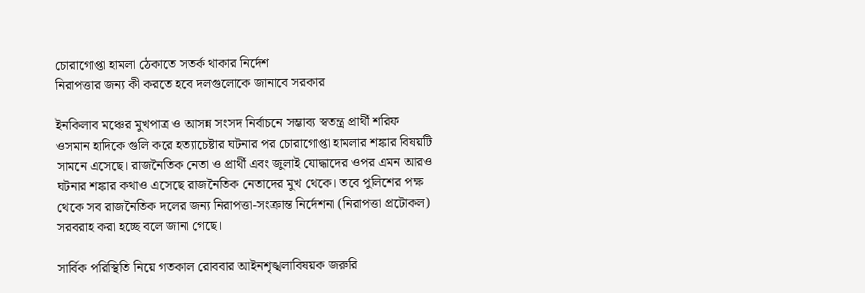চোরাগোপ্তা হামলা ঠেকাতে সতর্ক থাকার নির্দেশ
নিরাপত্তার জন্য কী করতে হবে দলগুলোকে জানাবে সরকার

ইনকিলাব মঞ্চের মুখপাত্র ও আসন্ন সংসদ নির্বাচনে সম্ভাব্য স্বতন্ত্র প্রার্থী শরিফ ওসমান হাদিকে গুলি করে হত্যাচেষ্টার ঘটনার পর চোরাগোপ্তা হামলার শঙ্কার বিষয়টি সামনে এসেছে। রাজনৈতিক নেতা ও প্রার্থী এবং জুলাই যোদ্ধাদের ওপর এমন আরও ঘটনার শঙ্কার কথাও এসেছে রাজনৈতিক নেতাদের মুখ থেকে। তবে পুলিশের পক্ষ থেকে সব রাজনৈতিক দলের জন্য নিরাপত্তা-সংক্রান্ত নির্দেশনা (নিরাপত্তা প্রটোকল) সরবরাহ করা হচ্ছে বলে জানা গেছে।

সার্বিক পরিস্থিতি নিয়ে গতকাল রোববার আইনশৃঙ্খলাবিষয়ক জরুরি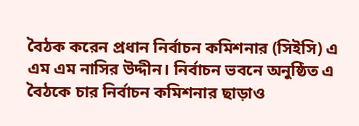বৈঠক করেন প্রধান নির্বাচন কমিশনার (সিইসি) এ এম এম নাসির উদ্দীন। নির্বাচন ভবনে অনুষ্ঠিত এ বৈঠকে চার নির্বাচন কমিশনার ছাড়াও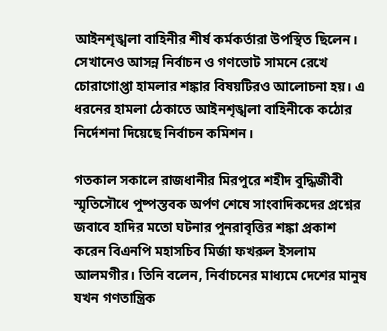আইনশৃঙ্খলা বাহিনীর শীর্ষ কর্মকর্তারা উপস্থিত ছিলেন। সেখানেও আসন্ন নির্বাচন ও গণভোট সামনে রেখে চোরাগোপ্তা হামলার শঙ্কার বিষয়টিরও আলোচনা হয়। এ ধরনের হামলা ঠেকাতে আইনশৃঙ্খলা বাহিনীকে কঠোর নির্দেশনা দিয়েছে নির্বাচন কমিশন।

গতকাল সকালে রাজধানীর মিরপুরে শহীদ বুদ্ধিজীবী স্মৃতিসৌধে পুষ্পস্তবক অর্পণ শেষে সাংবাদিকদের প্রশ্নের জবাবে হাদির মতো ঘটনার পুনরাবৃত্তির শঙ্কা প্রকাশ করেন বিএনপি মহাসচিব মির্জা ফখরুল ইসলাম আলমগীর। তিনি বলেন, নির্বাচনের মাধ্যমে দেশের মানুষ যখন গণতান্ত্রিক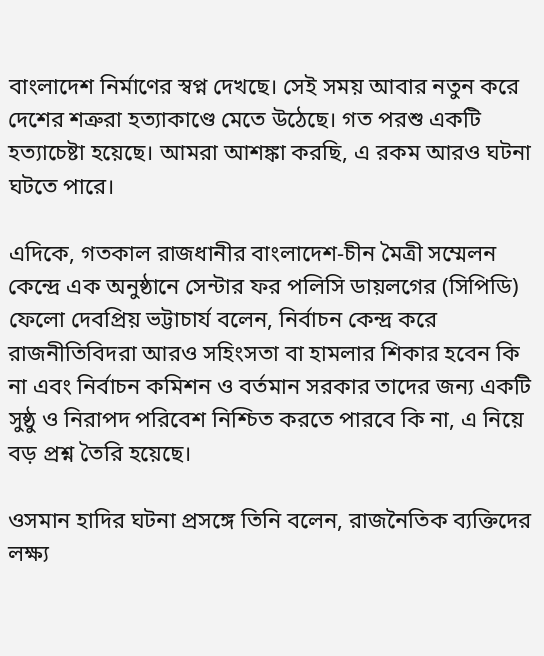বাংলাদেশ নির্মাণের স্বপ্ন দেখছে। সেই সময় আবার নতুন করে দেশের শত্রুরা হত্যাকাণ্ডে মেতে উঠেছে। গত পরশু একটি হত্যাচেষ্টা হয়েছে। আমরা আশঙ্কা করছি, এ রকম আরও ঘটনা ঘটতে পারে।

এদিকে, গতকাল রাজধানীর বাংলাদেশ-চীন মৈত্রী সম্মেলন কেন্দ্রে এক অনুষ্ঠানে সেন্টার ফর পলিসি ডায়লগের (সিপিডি) ফেলো দেবপ্রিয় ভট্টাচার্য বলেন, নির্বাচন কেন্দ্র করে রাজনীতিবিদরা আরও সহিংসতা বা হামলার শিকার হবেন কি না এবং নির্বাচন কমিশন ও বর্তমান সরকার তাদের জন্য একটি সুষ্ঠু ও নিরাপদ পরিবেশ নিশ্চিত করতে পারবে কি না, এ নিয়ে বড় প্রশ্ন তৈরি হয়েছে।

ওসমান হাদির ঘটনা প্রসঙ্গে তিনি বলেন, রাজনৈতিক ব্যক্তিদের লক্ষ্য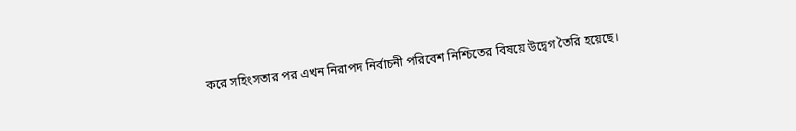করে সহিংসতার পর এখন নিরাপদ নির্বাচনী পরিবেশ নিশ্চিতের বিষয়ে উদ্বেগ তৈরি হয়েছে।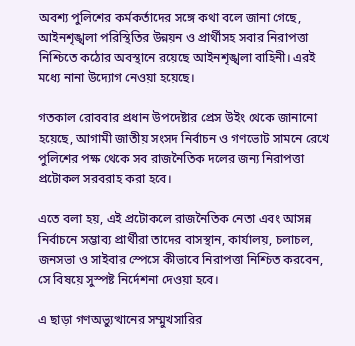অবশ্য পুলিশের কর্মকর্তাদের সঙ্গে কথা বলে জানা গেছে, আইনশৃঙ্খলা পরিস্থিতির উন্নয়ন ও প্রার্থীসহ সবার নিরাপত্তা নিশ্চিতে কঠোর অবস্থানে রয়েছে আইনশৃঙ্খলা বাহিনী। এরই মধ্যে নানা উদ্যোগ নেওয়া হয়েছে।

গতকাল রোববার প্রধান উপদেষ্টার প্রেস উইং থেকে জানানো হয়েছে, আগামী জাতীয় সংসদ নির্বাচন ও গণভোট সামনে রেখে পুলিশের পক্ষ থেকে সব রাজনৈতিক দলের জন্য নিরাপত্তা প্রটোকল সরবরাহ করা হবে।

এতে বলা হয়, এই প্রটোকলে রাজনৈতিক নেতা এবং আসন্ন নির্বাচনে সম্ভাব্য প্রার্থীরা তাদের বাসস্থান, কার্যালয়, চলাচল, জনসভা ও সাইবার স্পেসে কীভাবে নিরাপত্তা নিশ্চিত করবেন, সে বিষয়ে সুস্পষ্ট নির্দেশনা দেওয়া হবে।

এ ছাড়া গণঅভ্যুত্থানের সম্মুখসারির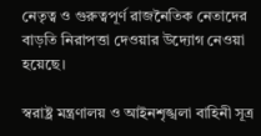নেতৃত্ব ও গুরুত্বপূর্ণ রাজনৈতিক নেতাদের বাড়তি নিরাপত্তা দেওয়ার উদ্যোগ নেওয়া হয়েছে।

স্বরাষ্ট্র মন্ত্রণালয় ও আইনশৃঙ্খলা বাহিনী সূত্র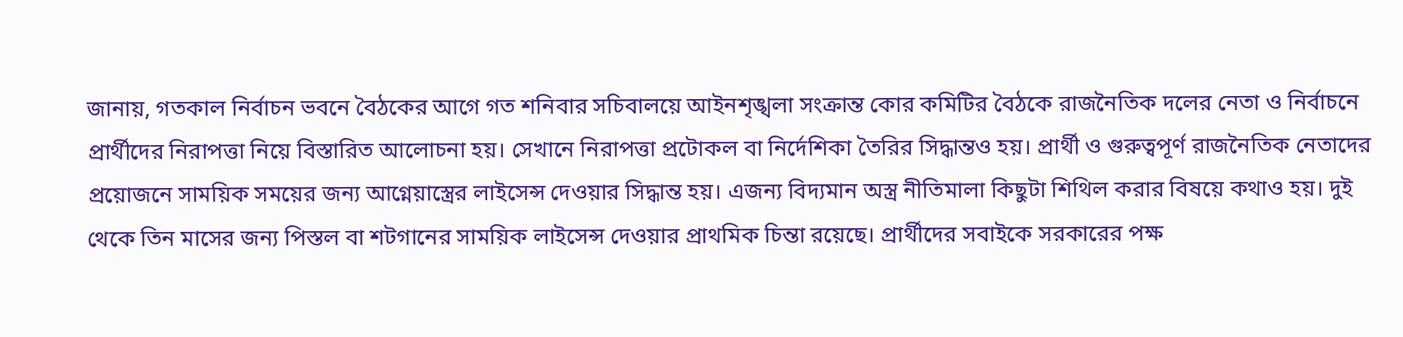জানায়, গতকাল নির্বাচন ভবনে বৈঠকের আগে গত শনিবার সচিবালয়ে আইনশৃঙ্খলা সংক্রান্ত কোর কমিটির বৈঠকে রাজনৈতিক দলের নেতা ও নির্বাচনে প্রার্থীদের নিরাপত্তা নিয়ে বিস্তারিত আলোচনা হয়। সেখানে নিরাপত্তা প্রটোকল বা নির্দেশিকা তৈরির সিদ্ধান্তও হয়। প্রার্থী ও গুরুত্বপূর্ণ রাজনৈতিক নেতাদের প্রয়োজনে সাময়িক সময়ের জন্য আগ্নেয়াস্ত্রের লাইসেন্স দেওয়ার সিদ্ধান্ত হয়। এজন্য বিদ্যমান অস্ত্র নীতিমালা কিছুটা শিথিল করার বিষয়ে কথাও হয়। দুই থেকে তিন মাসের জন্য পিস্তল বা শটগানের সাময়িক লাইসেন্স দেওয়ার প্রাথমিক চিন্তা রয়েছে। প্রার্থীদের সবাইকে সরকারের পক্ষ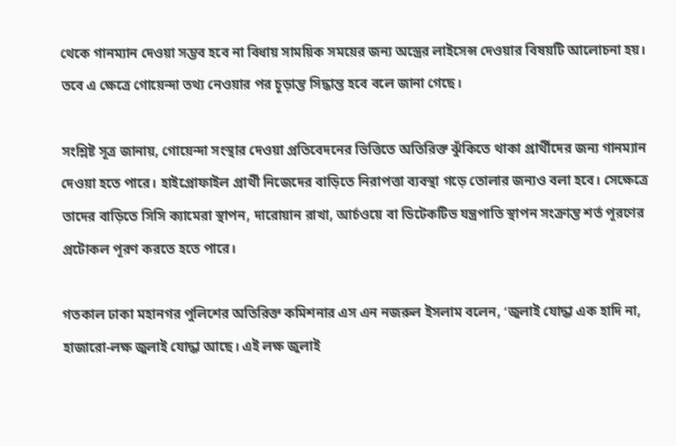থেকে গানম্যান দেওয়া সম্ভব হবে না বিধায় সাময়িক সময়ের জন্য অস্ত্রের লাইসেন্স দেওয়ার বিষয়টি আলোচনা হয়। তবে এ ক্ষেত্রে গোয়েন্দা তথ্য নেওয়ার পর চূড়ান্ত সিদ্ধান্ত হবে বলে জানা গেছে।

সংশ্লিষ্ট সূত্র জানায়, গোয়েন্দা সংস্থার দেওয়া প্রতিবেদনের ভিত্তিতে অতিরিক্ত ঝুঁকিতে থাকা প্রার্থীদের জন্য গানম্যান দেওয়া হতে পারে। হাইপ্রোফাইল প্রার্থী নিজেদের বাড়িতে নিরাপত্তা ব্যবস্থা গড়ে তোলার জন্যও বলা হবে। সেক্ষেত্রে তাদের বাড়িতে সিসি ক্যামেরা স্থাপন, দারোয়ান রাখা, আর্চওয়ে বা ডিটেকটিভ যন্ত্রপাতি স্থাপন সংক্রান্ত শর্ত পূরণের প্রটোকল পূরণ করতে হতে পারে।

গতকাল ঢাকা মহানগর পুলিশের অতিরিক্ত কমিশনার এস এন নজরুল ইসলাম বলেন, ‘জুলাই যোদ্ধা এক হাদি না, হাজারো-লক্ষ জুলাই যোদ্ধা আছে। এই লক্ষ জুলাই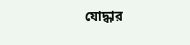যোদ্ধার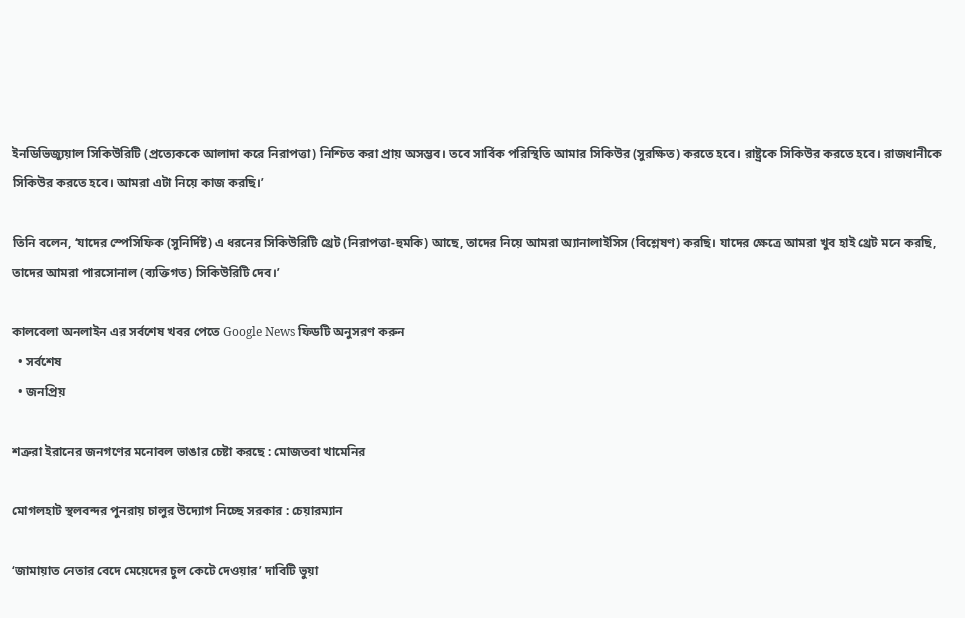ইনডিভিজ্যুয়াল সিকিউরিটি (প্রত্যেককে আলাদা করে নিরাপত্তা) নিশ্চিত করা প্রায় অসম্ভব। তবে সার্বিক পরিস্থিতি আমার সিকিউর (সুরক্ষিত) করতে হবে। রাষ্ট্রকে সিকিউর করতে হবে। রাজধানীকে সিকিউর করতে হবে। আমরা এটা নিয়ে কাজ করছি।’

তিনি বলেন, ‘যাদের স্পেসিফিক (সুনির্দিষ্ট) এ ধরনের সিকিউরিটি থ্রেট (নিরাপত্তা-হুমকি) আছে, তাদের নিয়ে আমরা অ্যানালাইসিস (বিশ্লেষণ) করছি। যাদের ক্ষেত্রে আমরা খুব হাই থ্রেট মনে করছি, তাদের আমরা পারসোনাল (ব্যক্তিগত) সিকিউরিটি দেব।’

কালবেলা অনলাইন এর সর্বশেষ খবর পেতে Google News ফিডটি অনুসরণ করুন
  • সর্বশেষ
  • জনপ্রিয়

শত্রুরা ইরানের জনগণের মনোবল ভাঙার চেষ্টা করছে : মোজতবা খামেনির

মোগলহাট স্থলবন্দর পুনরায় চালুর উদ্যোগ নিচ্ছে সরকার : চেয়ারম্যান

‘জামায়াত নেতার বেদে মেয়েদের চুল কেটে দেওয়ার’ দাবিটি ভুয়া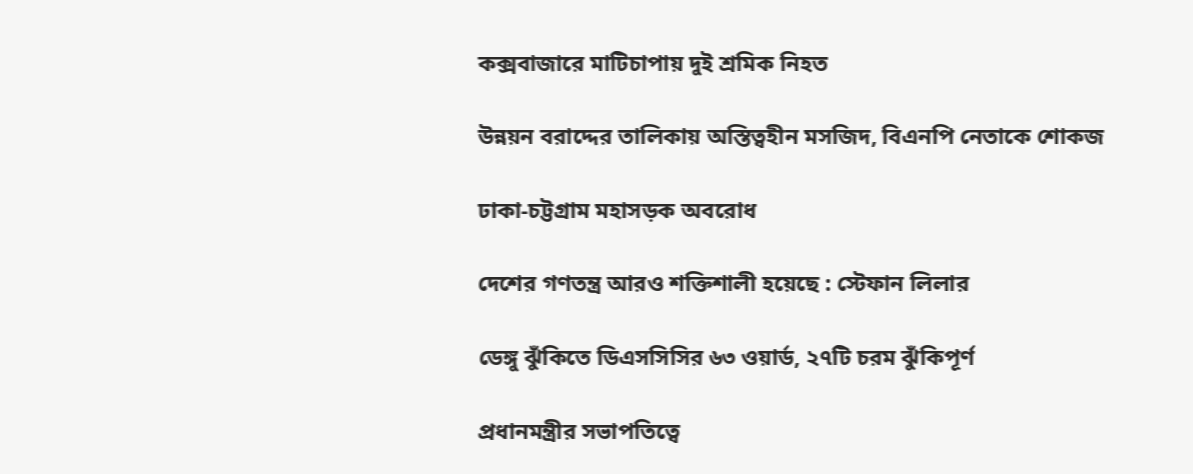কক্সবাজারে মাটিচাপায় দুই শ্রমিক নিহত

উন্নয়ন বরাদ্দের তালিকায় অস্তিত্বহীন মসজিদ, বিএনপি নেতাকে শোকজ

ঢাকা-চট্টগ্রাম মহাসড়ক অবরোধ

দেশের গণতন্ত্র আরও শক্তিশালী হয়েছে : স্টেফান লিলার

ডেঙ্গু ঝুঁকিতে ডিএসসিসির ৬৩ ওয়ার্ড, ২৭টি চরম ঝুঁকিপূর্ণ

প্রধানমন্ত্রীর সভাপতিত্বে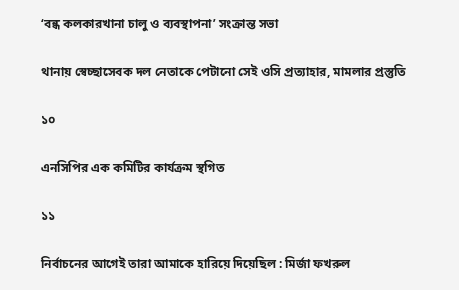‘বন্ধ কলকারখানা চালু ও ব্যবস্থাপনা’ সংক্রান্ত সভা

থানায় স্বেচ্ছাসেবক দল নেতাকে পেটানো সেই ওসি প্রত্যাহার, মামলার প্রস্তুতি

১০

এনসিপির এক কমিটির কার্যক্রম স্থগিত

১১

নির্বাচনের আগেই তারা আমাকে হারিয়ে দিয়েছিল : মির্জা ফখরুল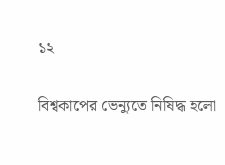১২

বিশ্বকাপের ভেন্যুতে নিষিদ্ধ হলো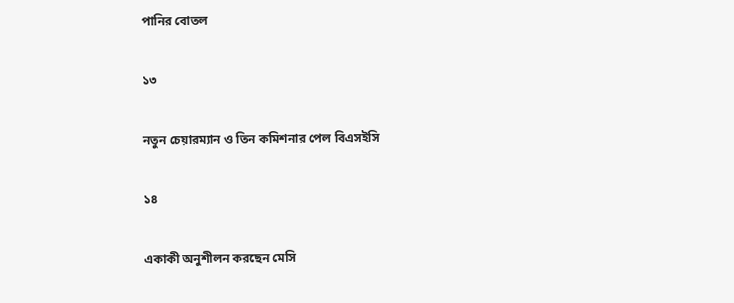পানির বোতল

১৩

নতুন চেয়ারম্যান ও তিন কমিশনার পেল বিএসইসি

১৪

একাকী অনুশীলন করছেন মেসি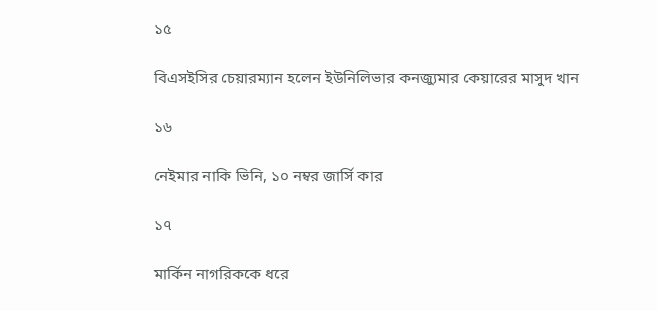১৫

বিএসইসির চেয়ারম্যান হলেন ইউনিলিভার কনজ্যুমার কেয়ারের মাসুদ খান

১৬

নেইমার নাকি ভিনি, ১০ নম্বর জার্সি কার

১৭

মার্কিন নাগরিককে ধরে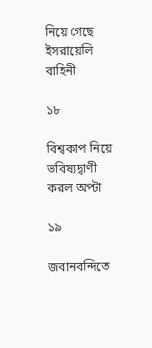নিয়ে গেছে ইসরায়েলি বাহিনী

১৮

বিশ্বকাপ নিয়ে ভবিষ্যদ্বাণী করল অপ্টা

১৯

জবানবন্দিতে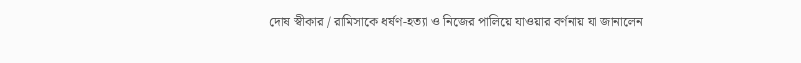দোষ স্বীকার / রামিসাকে ধর্ষণ-হত্যা ও নিজের পালিয়ে যাওয়ার বর্ণনায় যা জানালেন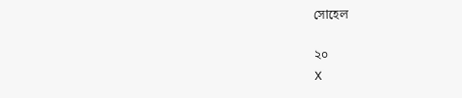সোহেল

২০
X